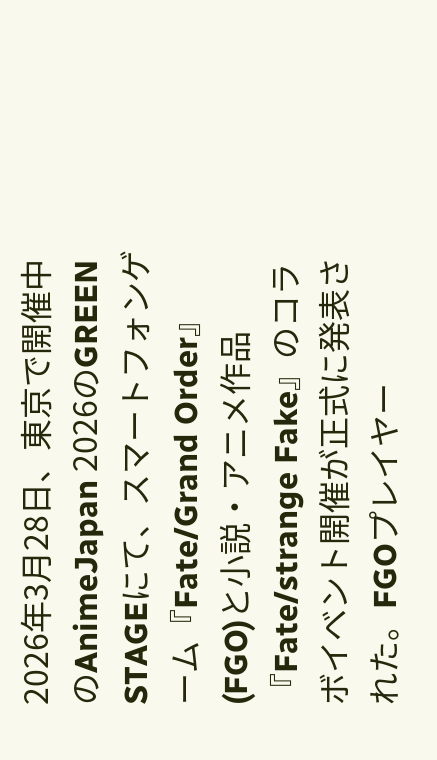2026年3月28日、東京で開催中のAnimeJapan 2026のGREEN STAGEにて、スマートフォンゲーム『Fate/Grand Order』(FGO)と小説・アニメ作品『Fate/strange Fake』のコラボイベント開催が正式に発表された。FGOプレイヤー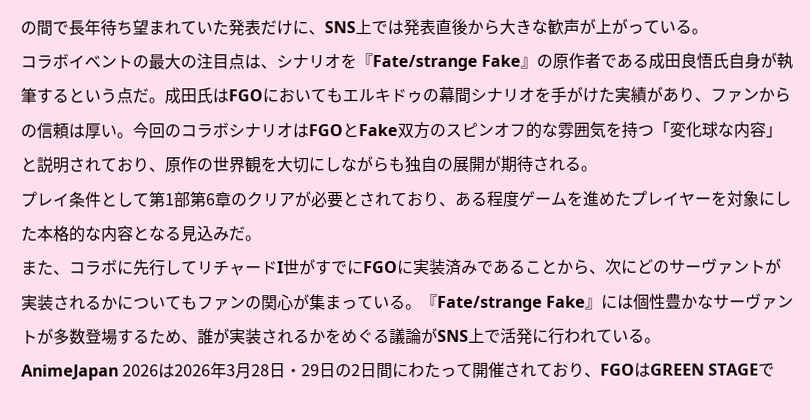の間で長年待ち望まれていた発表だけに、SNS上では発表直後から大きな歓声が上がっている。
コラボイベントの最大の注目点は、シナリオを『Fate/strange Fake』の原作者である成田良悟氏自身が執筆するという点だ。成田氏はFGOにおいてもエルキドゥの幕間シナリオを手がけた実績があり、ファンからの信頼は厚い。今回のコラボシナリオはFGOとFake双方のスピンオフ的な雰囲気を持つ「変化球な内容」と説明されており、原作の世界観を大切にしながらも独自の展開が期待される。
プレイ条件として第1部第6章のクリアが必要とされており、ある程度ゲームを進めたプレイヤーを対象にした本格的な内容となる見込みだ。
また、コラボに先行してリチャードI世がすでにFGOに実装済みであることから、次にどのサーヴァントが実装されるかについてもファンの関心が集まっている。『Fate/strange Fake』には個性豊かなサーヴァントが多数登場するため、誰が実装されるかをめぐる議論がSNS上で活発に行われている。
AnimeJapan 2026は2026年3月28日・29日の2日間にわたって開催されており、FGOはGREEN STAGEで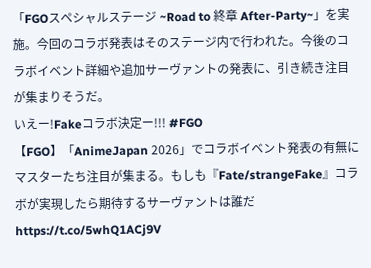「FGOスペシャルステージ ~Road to 終章 After-Party~」を実施。今回のコラボ発表はそのステージ内で行われた。今後のコラボイベント詳細や追加サーヴァントの発表に、引き続き注目が集まりそうだ。
いえー!Fakeコラボ決定ー!!! #FGO
【FGO】「AnimeJapan 2026」でコラボイベント発表の有無にマスターたち注目が集まる。もしも『Fate/strangeFake』コラボが実現したら期待するサーヴァントは誰だ https://t.co/5whQ1ACj9V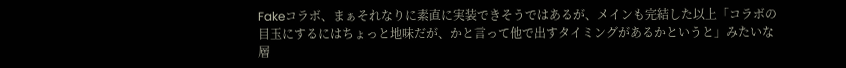Fakeコラボ、まぁそれなりに素直に実装できそうではあるが、メインも完結した以上「コラボの目玉にするにはちょっと地味だが、かと言って他で出すタイミングがあるかというと」みたいな層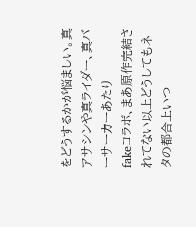をどうするかが悩ましい。真アサシンや真ライダー、真バーサーカーあたり
fakeコラボ、まあ原作完結されてない以上どうしてもネタの都合上いつ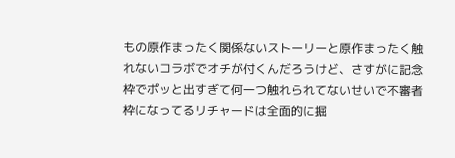もの原作まったく関係ないストーリーと原作まったく触れないコラボでオチが付くんだろうけど、さすがに記念枠でポッと出すぎて何一つ触れられてないせいで不審者枠になってるリチャードは全面的に掘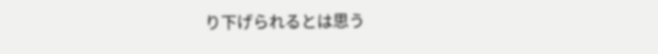り下げられるとは思う